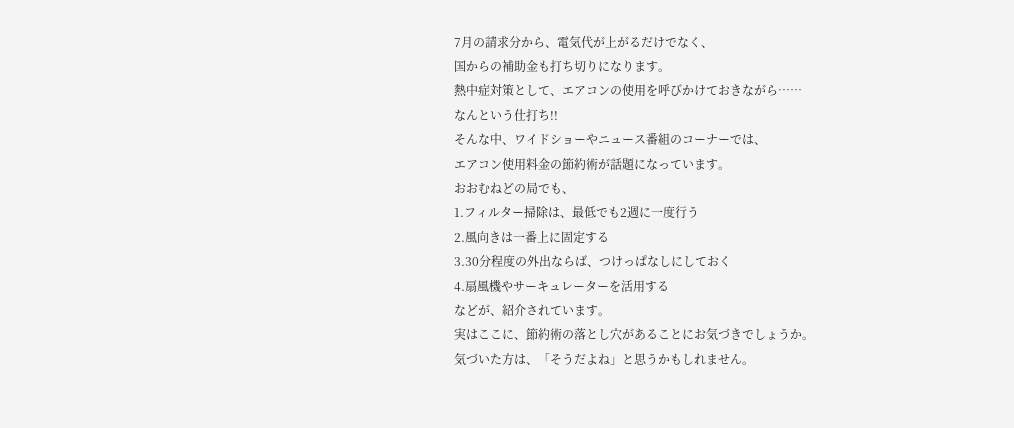7月の請求分から、電気代が上がるだけでなく、
国からの補助金も打ち切りになります。
熱中症対策として、エアコンの使用を呼びかけておきながら……
なんという仕打ち!!
そんな中、ワイドショーやニュース番組のコーナーでは、
エアコン使用料金の節約術が話題になっています。
おおむねどの局でも、
1.フィルター掃除は、最低でも2週に一度行う
2.風向きは一番上に固定する
3.30分程度の外出ならば、つけっぱなしにしておく
4.扇風機やサーキュレーターを活用する
などが、紹介されています。
実はここに、節約術の落とし穴があることにお気づきでしょうか。
気づいた方は、「そうだよね」と思うかもしれません。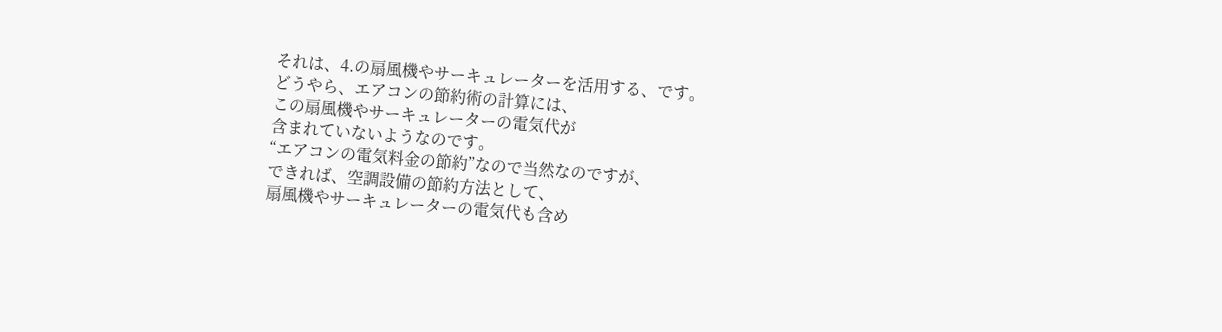それは、4.の扇風機やサーキュレーターを活用する、です。
どうやら、エアコンの節約術の計算には、
この扇風機やサーキュレーターの電気代が
含まれていないようなのです。
“エアコンの電気料金の節約”なので当然なのですが、
できれば、空調設備の節約方法として、
扇風機やサーキュレーターの電気代も含め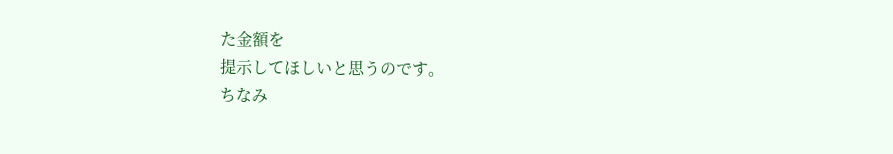た金額を
提示してほしいと思うのです。
ちなみ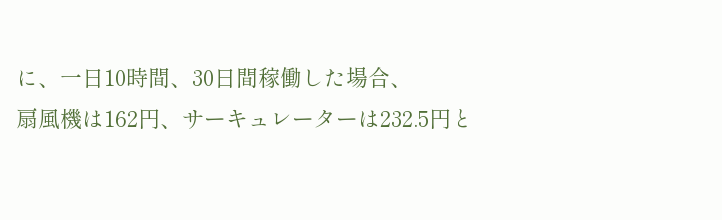に、一日10時間、30日間稼働した場合、
扇風機は162円、サーキュレーターは232.5円と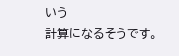いう
計算になるそうです。